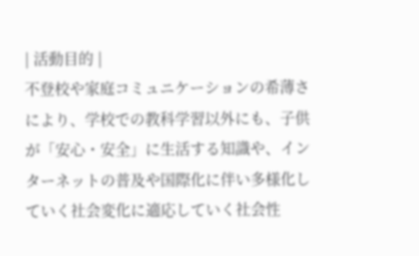| 活動目的 |
不登校や家庭コミュニケーションの希薄さにより、学校での教科学習以外にも、子供が「安心・安全」に生活する知識や、インターネットの普及や国際化に伴い多様化していく社会変化に適応していく社会性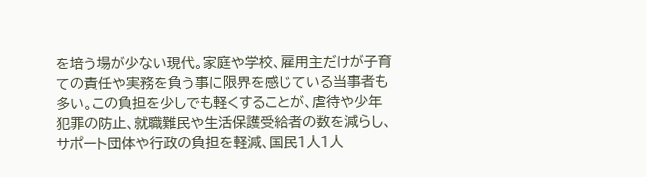を培う場が少ない現代。家庭や学校、雇用主だけが子育ての責任や実務を負う事に限界を感じている当事者も多い。この負担を少しでも軽くすることが、虐待や少年犯罪の防止、就職難民や生活保護受給者の数を減らし、サポート団体や行政の負担を軽減、国民1人1人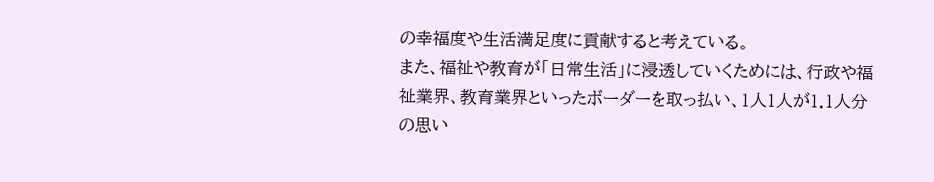の幸福度や生活満足度に貢献すると考えている。
また、福祉や教育が「日常生活」に浸透していくためには、行政や福祉業界、教育業界といったボーダーを取っ払い、1人1人が1.1人分の思い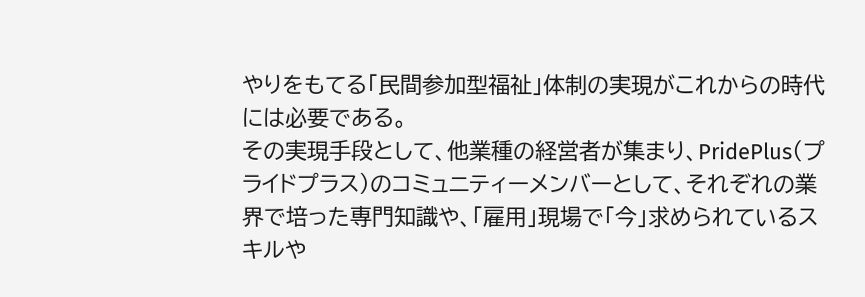やりをもてる「民間参加型福祉」体制の実現がこれからの時代には必要である。
その実現手段として、他業種の経営者が集まり、PridePlus(プライドプラス)のコミュニティーメンバーとして、それぞれの業界で培った専門知識や、「雇用」現場で「今」求められているスキルや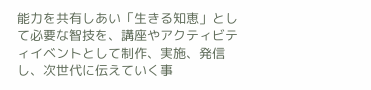能力を共有しあい「生きる知恵」として必要な智技を、講座やアクティビティイベントとして制作、実施、発信し、次世代に伝えていく事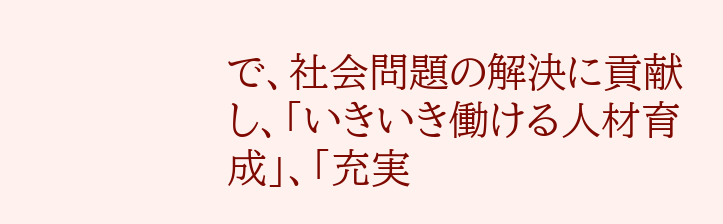で、社会問題の解決に貢献し、「いきいき働ける人材育成」、「充実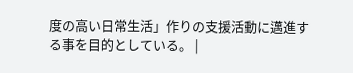度の高い日常生活」作りの支援活動に邁進する事を目的としている。 |